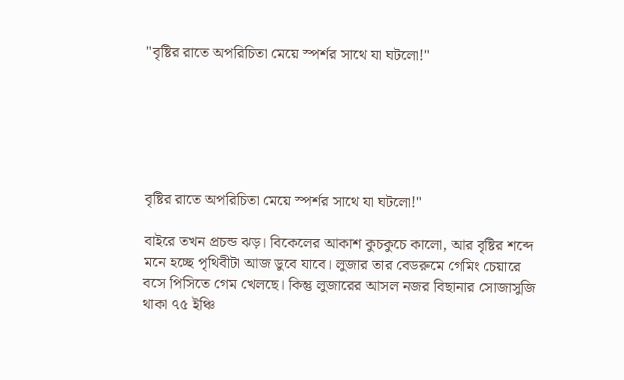"বৃষ্টির রাতে অপরিচিতা মেয়ে স্পর্শর সাথে যা ঘটলো!"






বৃষ্টির রাতে অপরিচিতা মেয়ে স্পর্শর সাথে যা ঘটলো!"

বাইরে তখন প্রচন্ড ঝড়। বিকেলের আকাশ কুচকুচে কালো, আর বৃষ্টির শব্দে মনে হচ্ছে পৃথিবীটা আজ ডুবে যাবে। লুজার তার বেডরুমে গেমিং চেয়ারে বসে পিসিতে গেম খেলছে। কিন্তু লুজারের আসল নজর বিছানার সোজাসুজি থাকা ৭৫ ইঞ্চি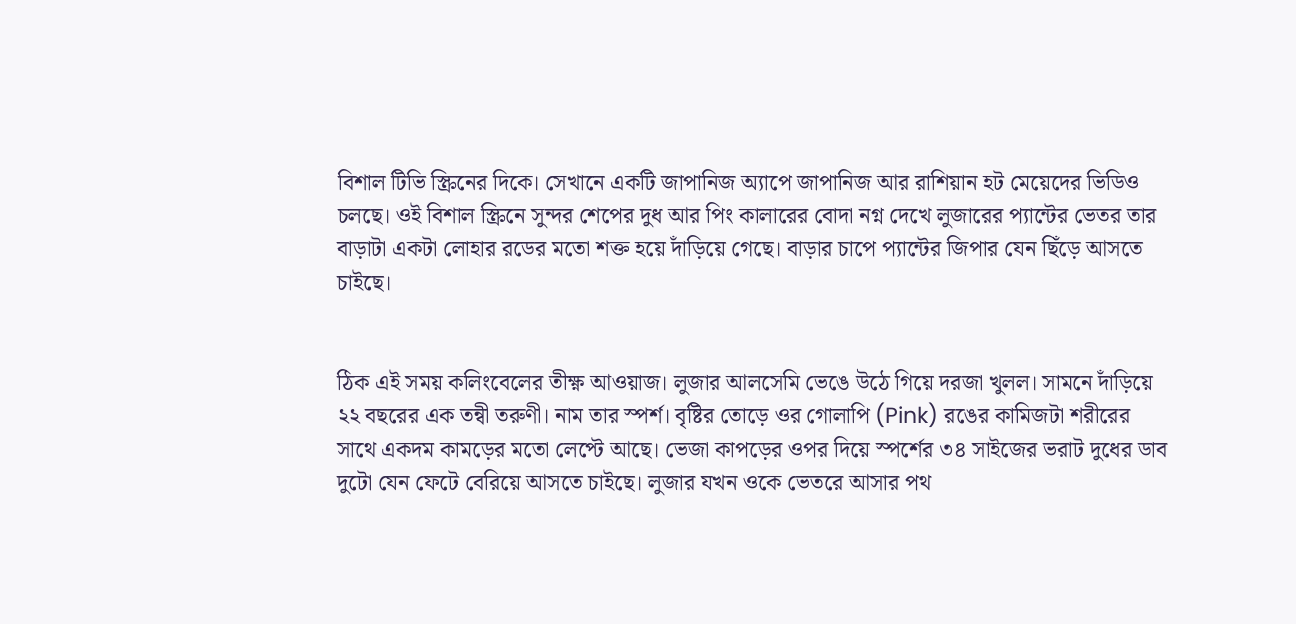বিশাল টিভি স্ক্রিনের দিকে। সেখানে একটি জাপানিজ অ্যাপে জাপানিজ আর রাশিয়ান হট মেয়েদের ভিডিও চলছে। ওই বিশাল স্ক্রিনে সুন্দর শেপের দুধ আর পিং কালারের বোদা নগ্ন দেখে লুজারের প্যান্টের ভেতর তার বাড়াটা একটা লোহার রডের মতো শক্ত হয়ে দাঁড়িয়ে গেছে। বাড়ার চাপে প্যান্টের জিপার যেন ছিঁড়ে আসতে চাইছে।


ঠিক এই সময় কলিংবেলের তীক্ষ্ণ আওয়াজ। লুজার আলসেমি ভেঙে উঠে গিয়ে দরজা খুলল। সামনে দাঁড়িয়ে ২২ বছরের এক তন্বী তরুণী। নাম তার স্পর্শ। বৃষ্টির তোড়ে ওর গোলাপি (Pink) রঙের কামিজটা শরীরের সাথে একদম কামড়ের মতো লেপ্টে আছে। ভেজা কাপড়ের ওপর দিয়ে স্পর্শের ৩৪ সাইজের ভরাট দুধের ডাব দুটো যেন ফেটে বেরিয়ে আসতে চাইছে। লুজার যখন ওকে ভেতরে আসার পথ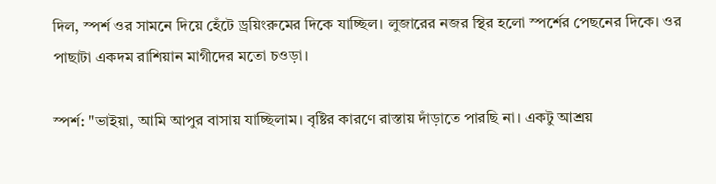দিল, স্পর্শ ওর সামনে দিয়ে হেঁটে ড্রয়িংরুমের দিকে যাচ্ছিল। লুজারের নজর স্থির হলো স্পর্শের পেছনের দিকে। ওর পাছাটা একদম রাশিয়ান মাগীদের মতো চওড়া।

স্পর্শ: "ভাইয়া, আমি আপুর বাসায় যাচ্ছিলাম। বৃষ্টির কারণে রাস্তায় দাঁড়াতে পারছি না। একটু আশ্রয়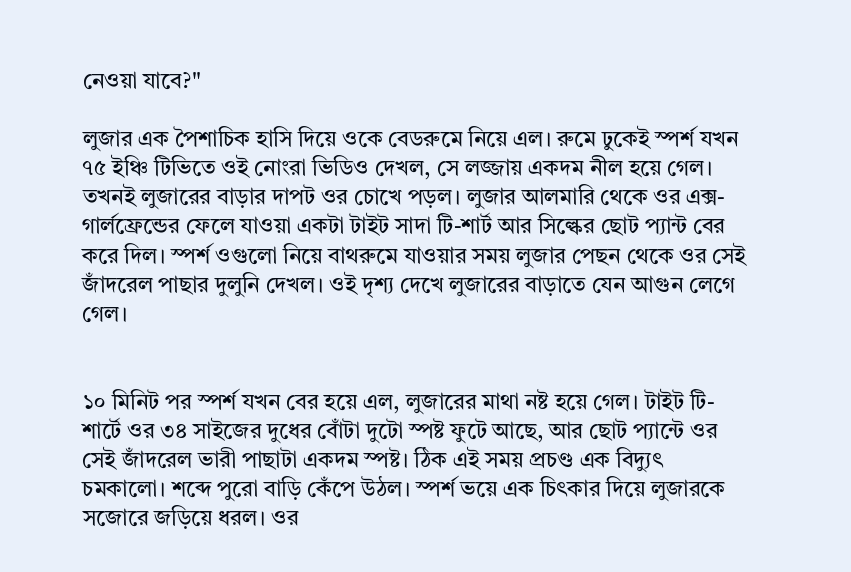নেওয়া যাবে?"

লুজার এক পৈশাচিক হাসি দিয়ে ওকে বেডরুমে নিয়ে এল। রুমে ঢুকেই স্পর্শ যখন ৭৫ ইঞ্চি টিভিতে ওই নোংরা ভিডিও দেখল, সে লজ্জায় একদম নীল হয়ে গেল। তখনই লুজারের বাড়ার দাপট ওর চোখে পড়ল। লুজার আলমারি থেকে ওর এক্স-গার্লফ্রেন্ডের ফেলে যাওয়া একটা টাইট সাদা টি-শার্ট আর সিল্কের ছোট প্যান্ট বের করে দিল। স্পর্শ ওগুলো নিয়ে বাথরুমে যাওয়ার সময় লুজার পেছন থেকে ওর সেই জাঁদরেল পাছার দুলুনি দেখল। ওই দৃশ্য দেখে লুজারের বাড়াতে যেন আগুন লেগে গেল।


১০ মিনিট পর স্পর্শ যখন বের হয়ে এল, লুজারের মাথা নষ্ট হয়ে গেল। টাইট টি-শার্টে ওর ৩৪ সাইজের দুধের বোঁটা দুটো স্পষ্ট ফুটে আছে, আর ছোট প্যান্টে ওর সেই জাঁদরেল ভারী পাছাটা একদম স্পষ্ট। ঠিক এই সময় প্রচণ্ড এক বিদ্যুৎ চমকালো। শব্দে পুরো বাড়ি কেঁপে উঠল। স্পর্শ ভয়ে এক চিৎকার দিয়ে লুজারকে সজোরে জড়িয়ে ধরল। ওর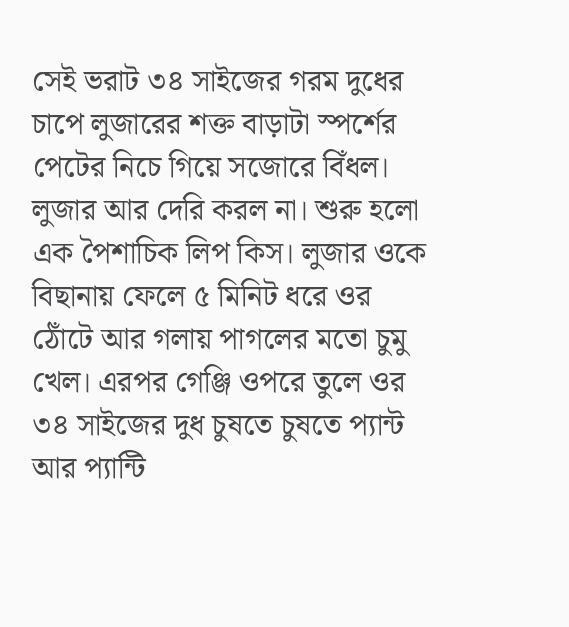সেই ভরাট ৩৪ সাইজের গরম দুধের চাপে লুজারের শক্ত বাড়াটা স্পর্শের পেটের নিচে গিয়ে সজোরে বিঁধল। লুজার আর দেরি করল না। শুরু হলো এক পৈশাচিক লিপ কিস। লুজার ওকে বিছানায় ফেলে ৫ মিনিট ধরে ওর ঠোঁটে আর গলায় পাগলের মতো চুমু খেল। এরপর গেঞ্জি ওপরে তুলে ওর ৩৪ সাইজের দুধ চুষতে চুষতে প্যান্ট আর প্যান্টি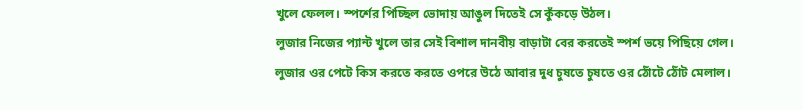খুলে ফেলল। স্পর্শের পিচ্ছিল ভোদায় আঙুল দিতেই সে কুঁকড়ে উঠল।
লুজার নিজের প্যান্ট খুলে তার সেই বিশাল দানবীয় বাড়াটা বের করতেই স্পর্শ ভয়ে পিছিয়ে গেল। লুজার ওর পেটে কিস করতে করতে ওপরে উঠে আবার দুধ চুষতে চুষতে ওর ঠোঁটে ঠোঁট মেলাল।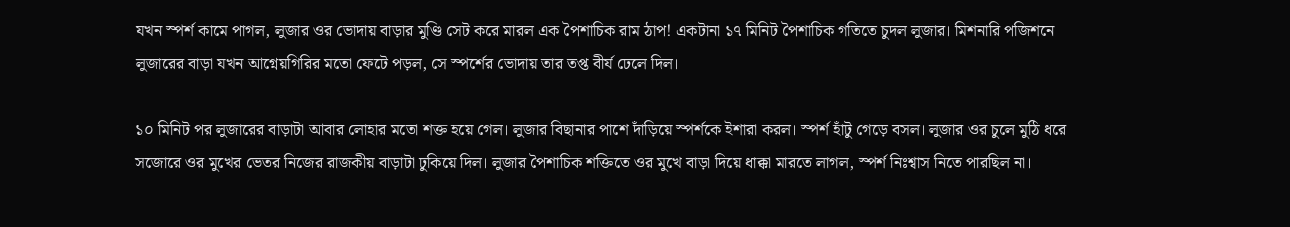যখন স্পর্শ কামে পাগল, লুজার ওর ভোদায় বাড়ার মুণ্ডি সেট করে মারল এক পৈশাচিক রাম ঠাপ! একটানা ১৭ মিনিট পৈশাচিক গতিতে চুদল লুজার। মিশনারি পজিশনে লুজারের বাড়া যখন আগ্নেয়গিরির মতো ফেটে পড়ল, সে স্পর্শের ভোদায় তার তপ্ত বীর্য ঢেলে দিল।

১০ মিনিট পর লুজারের বাড়াটা আবার লোহার মতো শক্ত হয়ে গেল। লুজার বিছানার পাশে দাঁড়িয়ে স্পর্শকে ইশারা করল। স্পর্শ হাঁটু গেড়ে বসল। লুজার ওর চুলে মুঠি ধরে সজোরে ওর মুখের ভেতর নিজের রাজকীয় বাড়াটা ঢুকিয়ে দিল। লুজার পৈশাচিক শক্তিতে ওর মুখে বাড়া দিয়ে ধাক্কা মারতে লাগল, স্পর্শ নিঃশ্বাস নিতে পারছিল না।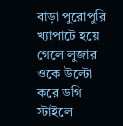বাড়া পুরোপুরি খ্যাপাটে হয়ে গেলে লুজার ওকে উল্টো করে ডগি স্টাইলে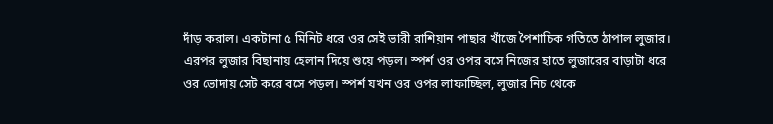দাঁড় করাল। একটানা ৫ মিনিট ধরে ওর সেই ভারী রাশিয়ান পাছার খাঁজে পৈশাচিক গতিতে ঠাপাল লুজার।
এরপর লুজার বিছানায় হেলান দিয়ে শুয়ে পড়ল। স্পর্শ ওর ওপর বসে নিজের হাতে লুজারের বাড়াটা ধরে ওর ভোদায় সেট করে বসে পড়ল। স্পর্শ যখন ওর ওপর লাফাচ্ছিল, লুজার নিচ থেকে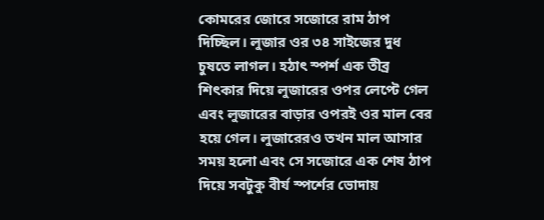কোমরের জোরে সজোরে রাম ঠাপ দিচ্ছিল। লুজার ওর ৩৪ সাইজের দুধ চুষতে লাগল। হঠাৎ স্পর্শ এক তীব্র শিৎকার দিয়ে লুজারের ওপর লেপ্টে গেল এবং লুজারের বাড়ার ওপরই ওর মাল বের হয়ে গেল। লুজারেরও তখন মাল আসার সময় হলো এবং সে সজোরে এক শেষ ঠাপ দিয়ে সবটুকু বীর্য স্পর্শের ভোদায়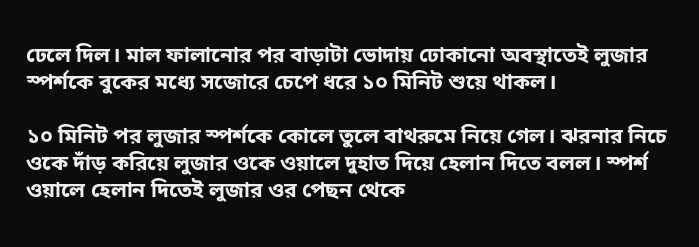ঢেলে দিল। মাল ফালানোর পর বাড়াটা ভোদায় ঢোকানো অবস্থাতেই লুজার স্পর্শকে বুকের মধ্যে সজোরে চেপে ধরে ১০ মিনিট শুয়ে থাকল।

১০ মিনিট পর লুজার স্পর্শকে কোলে তুলে বাথরুমে নিয়ে গেল। ঝরনার নিচে ওকে দাঁড় করিয়ে লুজার ওকে ওয়ালে দুহাত দিয়ে হেলান দিতে বলল। স্পর্শ ওয়ালে হেলান দিতেই লুজার ওর পেছন থেকে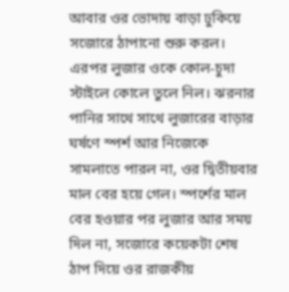আবার ওর ভোদায় বাড়া ঢুকিয়ে সজোরে ঠাপানো শুরু করল। এরপর লুজার ওকে কোল-চুদা স্টাইলে কোলে তুলে নিল। ঝরনার পানির সাথে সাথে লুজারের বাড়ার ঘর্ষণে স্পর্শ আর নিজেকে সামলাতে পারল না, ওর দ্বিতীয়বার মাল বের হয়ে গেল। স্পর্শের মাল বের হওয়ার পর লুজার আর সময় দিল না, সজোরে কয়েকটা শেষ ঠাপ দিয়ে ওর রাজকীয়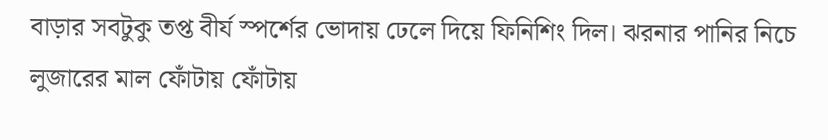বাড়ার সবটুকু তপ্ত বীর্য স্পর্শের ভোদায় ঢেলে দিয়ে ফিনিশিং দিল। ঝরনার পানির নিচে লুজারের মাল ফোঁটায় ফোঁটায়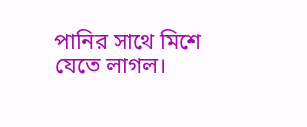পানির সাথে মিশে যেতে লাগল।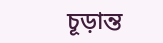চূড়ান্ত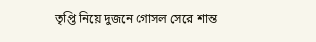তৃপ্তি নিয়ে দুজনে গোসল সেরে শান্ত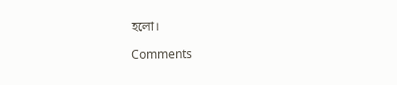হলো।

Comments